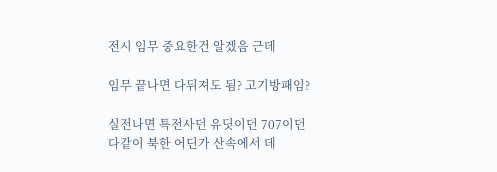전시 임무 중요한건 알겠음 근데

임무 끝나면 다뒤져도 됨? 고기방패임?

실전나면 특전사던 유딧이던 707이던 다같이 북한 어딘가 산속에서 데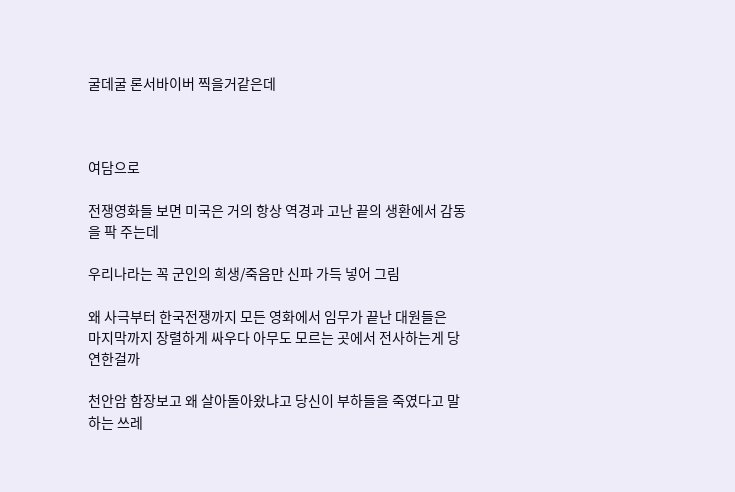굴데굴 론서바이버 찍을거같은데



여담으로

전쟁영화들 보면 미국은 거의 항상 역경과 고난 끝의 생환에서 감동을 팍 주는데

우리나라는 꼭 군인의 희생/죽음만 신파 가득 넣어 그림

왜 사극부터 한국전쟁까지 모든 영화에서 임무가 끝난 대원들은
마지막까지 장렬하게 싸우다 아무도 모르는 곳에서 전사하는게 당연한걸까

천안암 함장보고 왜 살아돌아왔냐고 당신이 부하들을 죽였다고 말하는 쓰레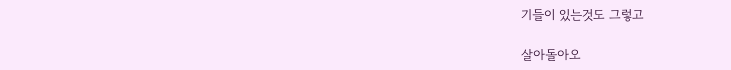기들이 있는것도 그렇고

살아돌아오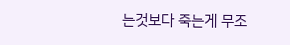는것보다 죽는게 무조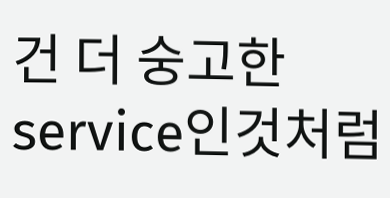건 더 숭고한 service인것처럼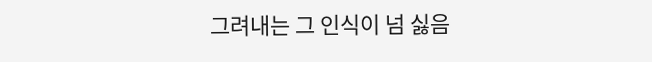그려내는 그 인식이 넘 싫음